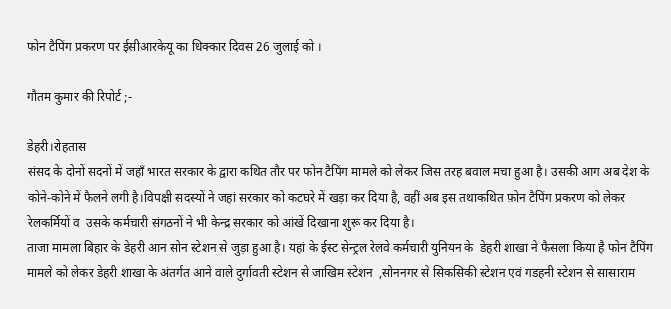फोन टैपिंग प्रकरण पर ईसीआरकेयू का धिक्कार दिवस 26 जुलाई को ।

गौतम कुमार की रिपोर्ट ;-

डेहरी।रोहतास
संसद के दोनों सदनों में जहाँ भारत सरकार के द्वारा कथित तौर पर फोन टैपिंग मामले को लेकर जिस तरह बवाल मचा हुआ है। उसकी आग अब देश के कोने-कोने में फैलने लगी है।विपक्षी सदस्यों ने जहां सरकार को कटघरे में खड़ा कर दिया है, वहीं अब इस तथाकथित फ़ोन टैपिंग प्रकरण को लेकर रेलकर्मियों व  उसके कर्मचारी संगठनों ने भी केन्द्र सरकार को आंखें दिखाना शुरू कर दिया है।
ताजा मामला बिहार के डेहरी आन सोन स्टेशन से जुड़ा हुआ है। यहां के ईस्ट सेन्ट्रल रेलवे कर्मचारी युनियन के  डेहरी शाखा ने फैसला किया है फोन टैपिंग मामले को लेकर डेहरी शाखा के अंतर्गत आने वाले दुर्गावती स्टेशन से जाखिम स्टेशन  ,सोननगर से सिकसिकी स्टेशन एवं गडहनी स्टेशन से सासाराम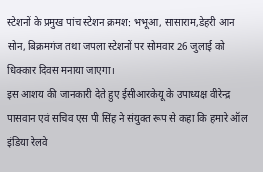स्टेशनों के प्रमुख पांच स्टेशन क्रमश: भभूआ, सासाराम,डेहरी आन सोन, बिक्रमगंज तथा जपला स्टेशनों पर सोमवार 26 जुलाई को धिक्कार दिवस मनाया जाएगा।
इस आशय की जानकारी देते हुए ईसीआरकेयू के उपाध्यक्ष वीरेन्द्र पासवान एवं सचिव एस पी सिंह ने संयुक्त रूप से कहा कि हमारे ऑल इंडिया रेलवे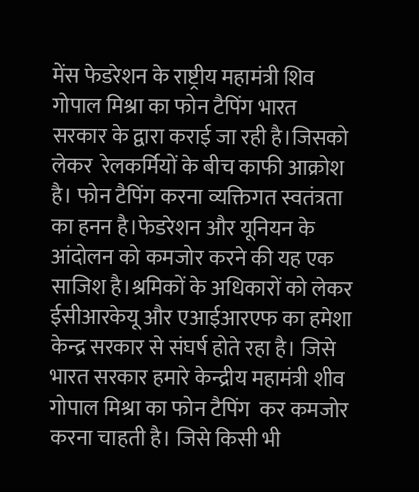मेंस फेडरेशन के राष्ट्रीय महामंत्री शिव गोपाल मिश्रा का फोन टैपिंग भारत सरकार के द्वारा कराई जा रही है।जिसको लेकर  रेलकर्मियों के बीच काफी आक्रोश है। फोन टैपिंग करना व्यक्तिगत स्वतंत्रता का हनन है।फेडरेशन और यूनियन के आंदोलन को कमजोर करने की यह एक साजिश है।श्रमिकों के अधिकारों को लेकर ईसीआरकेयू और एआईआरएफ का हमेशा केन्द्र सरकार से संघर्ष होते रहा है। जिसे भारत सरकार हमारे केन्द्रीय महामंत्री शीव गोपाल मिश्रा का फोन टैपिंग  कर कमजोर करना चाहती है। जिसे किसी भी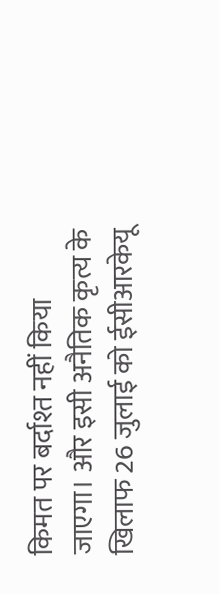किमत पर बर्दाश्त नहीं किया जाएगा। और इसी अनैतिक कृत्य के खिलाफ 26 जुलाई को ईसीआरकेयू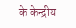के केन्द्रीय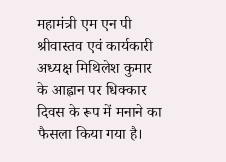महामंत्री एम एन पी श्रीवास्तव एवं कार्यकारी अध्यक्ष मिथिलेश कुमार के आह्वान पर धिक्कार दिवस के रूप में मनाने का फैसला किया गया है।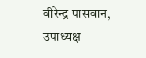वीरेन्द्र पासवान, उपाध्यक्ष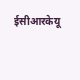ईसीआरकेयू